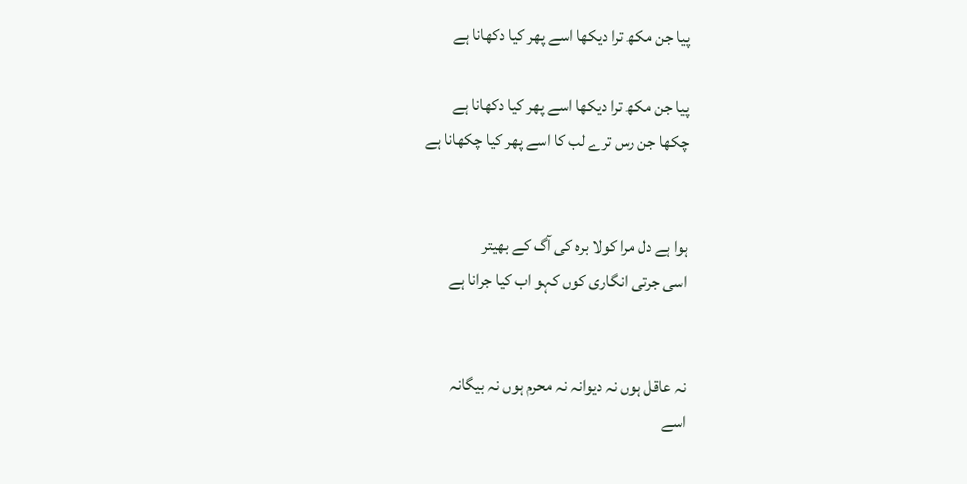پیا جن مکھ ترا دیکھا اسے پھر کیا دکھانا ہے

پیا جن مکھ ترا دیکھا اسے پھر کیا دکھانا ہے
چکھا جن رس ترے لب کا اسے پھر کیا چکھانا ہے


ہوا ہے دل مرا کولا برہ کی آگ کے بھیتر
اسی جرتی انگاری کوں کہو اب کیا جرانا ہے


نہ عاقل ہوں نہ دیوانہ نہ محرم ہوں نہ بیگانہ
اسے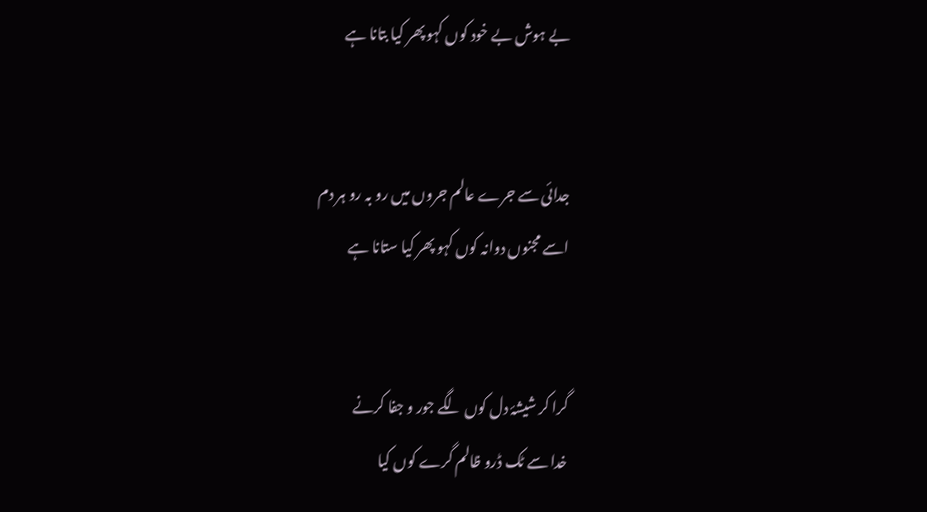بے ہوش بے خود کوں کہو پھر کیا بتانا ہے


جدائی سے جرے عالم جروں میں رو بہ رو ہر دم
اسے مجنوں دوانہ کوں کہو پھر کیا ستانا ہے


گرا کر شیشۂ دل کوں لگے جور و جفا کرنے
خدا سے ٹک ڈرو ظالم گرے کوں کیا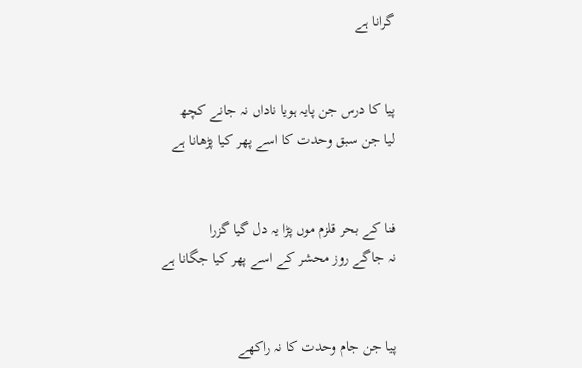گرانا ہے


پیا کا درس جن پایہ ہویا ناداں نہ جانے کچھ
لیا جن سبق وحدت کا اسے پھر کیا پڑھانا ہے


فنا کے بحر قلزم موں پڑا یہ دل گیا گزرا
نہ جاگے روز محشر کے اسے پھر کیا جگانا ہے


پیا جن جام وحدت کا نہ راکھے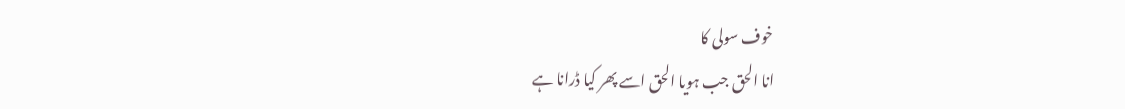خوف سولی کا
انا الحق جب ہویا الحق اسے پھر کیا ڈرانا ہے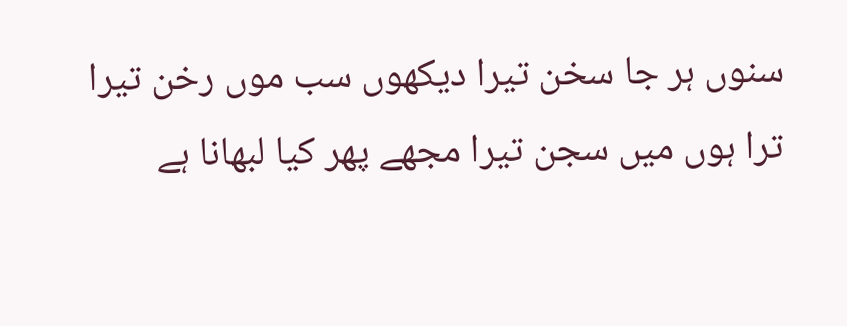سنوں ہر جا سخن تیرا دیکھوں سب موں رخن تیرا
ترا ہوں میں سجن تیرا مجھے پھر کیا لبھانا ہے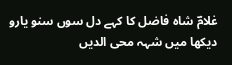غلامؔ شاہ فاضل کا کہے دل سوں سنو یارو
دیکھا میں شہہ محی الدیں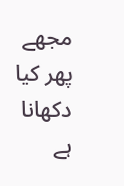مجھے پھر کیا دکھانا ہے